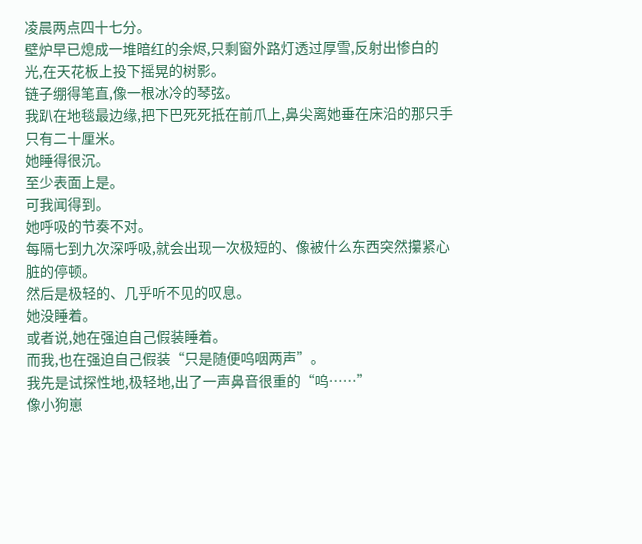凌晨两点四十七分。
壁炉早已熄成一堆暗红的余烬,只剩窗外路灯透过厚雪,反射出惨白的光,在天花板上投下摇晃的树影。
链子绷得笔直,像一根冰冷的琴弦。
我趴在地毯最边缘,把下巴死死抵在前爪上,鼻尖离她垂在床沿的那只手只有二十厘米。
她睡得很沉。
至少表面上是。
可我闻得到。
她呼吸的节奏不对。
每隔七到九次深呼吸,就会出现一次极短的、像被什么东西突然攥紧心脏的停顿。
然后是极轻的、几乎听不见的叹息。
她没睡着。
或者说,她在强迫自己假装睡着。
而我,也在强迫自己假装“只是随便呜咽两声”。
我先是试探性地,极轻地,出了一声鼻音很重的“呜……”
像小狗崽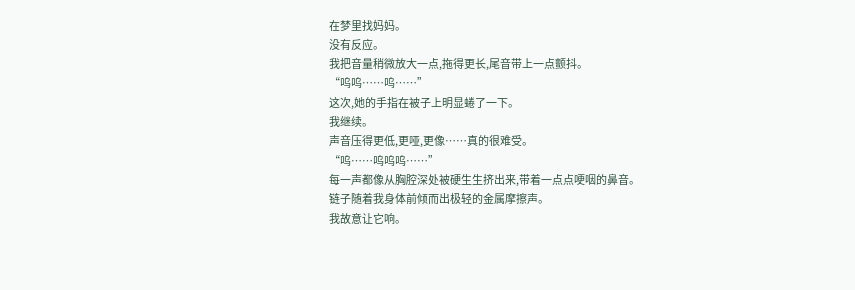在梦里找妈妈。
没有反应。
我把音量稍微放大一点,拖得更长,尾音带上一点颤抖。
“呜呜……呜……”
这次,她的手指在被子上明显蜷了一下。
我继续。
声音压得更低,更哑,更像……真的很难受。
“呜……呜呜呜……”
每一声都像从胸腔深处被硬生生挤出来,带着一点点哽咽的鼻音。
链子随着我身体前倾而出极轻的金属摩擦声。
我故意让它响。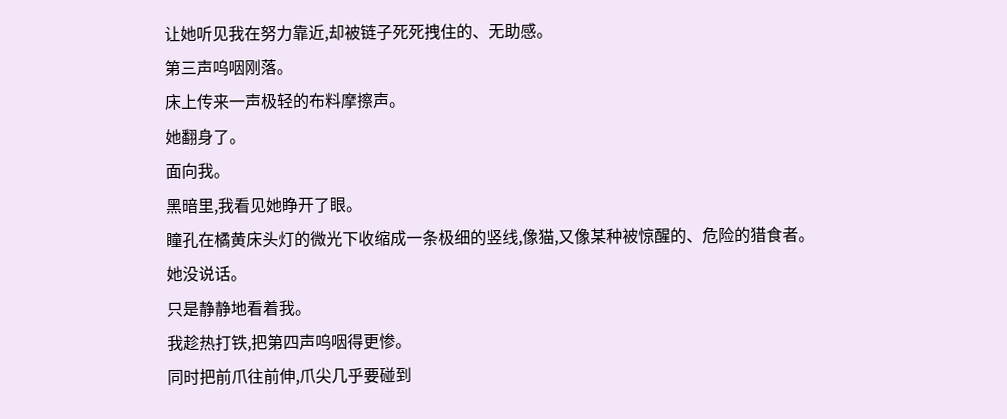让她听见我在努力靠近,却被链子死死拽住的、无助感。
第三声呜咽刚落。
床上传来一声极轻的布料摩擦声。
她翻身了。
面向我。
黑暗里,我看见她睁开了眼。
瞳孔在橘黄床头灯的微光下收缩成一条极细的竖线,像猫,又像某种被惊醒的、危险的猎食者。
她没说话。
只是静静地看着我。
我趁热打铁,把第四声呜咽得更惨。
同时把前爪往前伸,爪尖几乎要碰到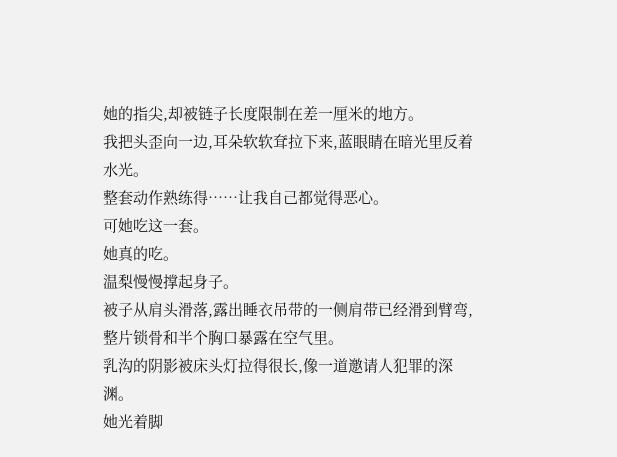她的指尖,却被链子长度限制在差一厘米的地方。
我把头歪向一边,耳朵软软耷拉下来,蓝眼睛在暗光里反着水光。
整套动作熟练得……让我自己都觉得恶心。
可她吃这一套。
她真的吃。
温梨慢慢撑起身子。
被子从肩头滑落,露出睡衣吊带的一侧肩带已经滑到臂弯,整片锁骨和半个胸口暴露在空气里。
乳沟的阴影被床头灯拉得很长,像一道邀请人犯罪的深渊。
她光着脚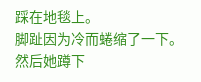踩在地毯上。
脚趾因为冷而蜷缩了一下。
然后她蹲下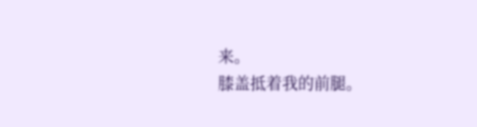来。
膝盖抵着我的前腿。